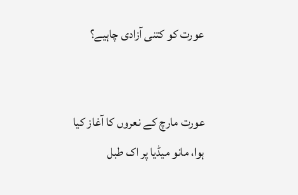عورت کو کتنی آزادی چاہیے؟


عورت مارچ کے نعروں کا آغاز کیا ہوا، مانو میڈیا پر اک طبل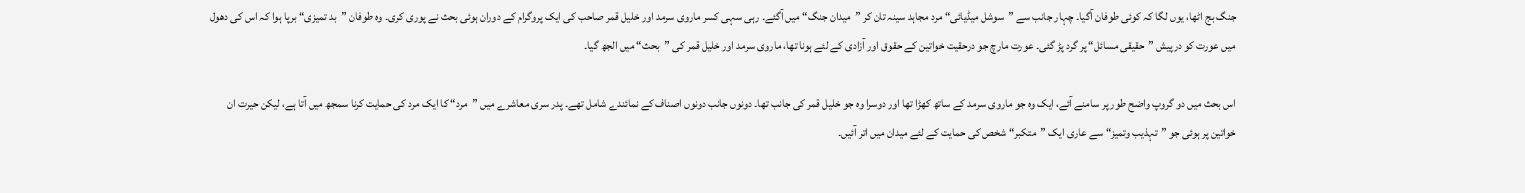جنگ بج اٹھا، یوں لگا کہ کوئی طوفان آگیا۔ چہار جانب سے ”سوشل میڈیائی“ مرد مجاہد سینہ تان کر ”میدان جنگ“ میں آگئے۔ رہی سہی کسر ماروی سرمد اور خلیل قمر صاحب کی ایک پروگرام کے دوران ہوئی بحث نے پوری کری۔ وہ طوفان ”بد تمیزی“ برپا ہوا کہ اس کی دھول میں عورت کو درپیش ”حقیقی مسائل“ پر گرد پڑ گئی۔ عورت مارچ جو درحقیت خواتین کے حقوق اور آزادی کے لئے ہونا تھا، ماروی سرمد اور خلیل قمر کی ”بحث“ میں الجھ گیا۔

اس بحث میں دو گروپ واضح طور پر سامنے آئے، ایک وہ جو ماروی سرمد کے ساتھ کھڑا تھا اور دوسرا وہ جو خلیل قمر کی جانب تھا۔ دونوں جانب دونوں اصناف کے نمائندے شامل تھے۔ پدر سری معاشرے میں ”مرد“ کا ایک مرد کی حمایت کرنا سمجھ میں آتا ہے، لیکن حیرت ان خواتین پر ہوئی جو ”تہذیب وتمیز“ سے عاری ایک ”متکبر“ شخص کی حمایت کے لئے میدان میں اتر آئیں۔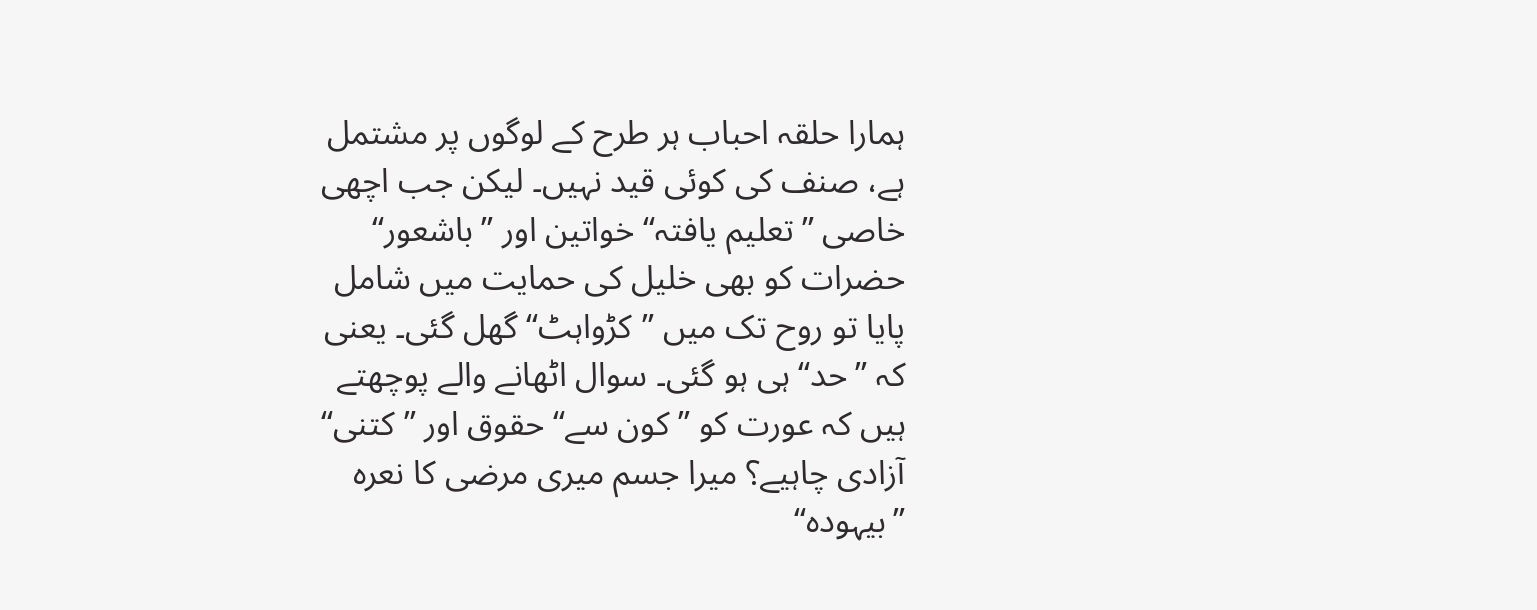ہمارا حلقہ احباب ہر طرح کے لوگوں پر مشتمل ہے، صنف کی کوئی قید نہیں۔ لیکن جب اچھی خاصی ”تعلیم یافتہ“ خواتین اور ”باشعور“ حضرات کو بھی خلیل کی حمایت میں شامل پایا تو روح تک میں ”کڑواہٹ“ گھل گئی۔ یعنی کہ ”حد“ ہی ہو گئی۔ سوال اٹھانے والے پوچھتے ہیں کہ عورت کو ”کون سے“ حقوق اور ”کتنی“ آزادی چاہیے؟ میرا جسم میری مرضی کا نعرہ ”بیہودہ“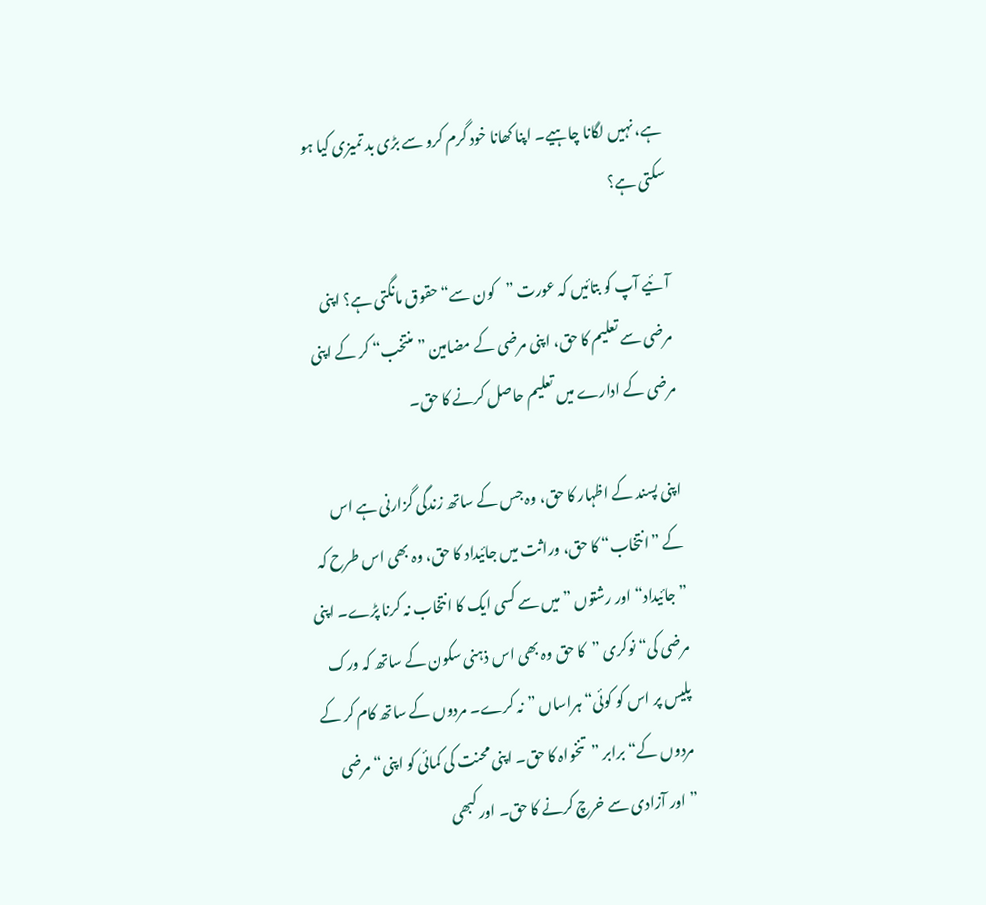ہے، نہیں لگانا چاہیے۔ اپنا کھانا خود گرم کرو سے بڑی بد تمیزی کیا ہو سکتی ہے؟

آئیے آپ کو بتائیں کہ عورت ”کون سے“ حقوق مانگتی ہے؟ اپنی مرضی سے تعلیم کا حق، اپنی مرضی کے مضامین ”منتخب“ کر کے اپنی مرضی کے ادارے میں تعلیم حاصل کرنے کا حق۔

اپنی پسند کے اظہار کا حق، وہ جس کے ساتھ زندگی گزارنی ہے اس کے ”انتخاب“ کا حق، وراثت میں جائیداد کا حق، وہ بھی اس طرح کہ ”جائیداد“ اور رشتوں ”میں سے کسی ایک کا انتخاب نہ کرنا پڑے۔ اپنی مرضی کی“ نوکری ”کا حق وہ بھی اس ذہنی سکون کے ساتھ کہ ورک پلیس پر اس کو کوئی“ ہراساں ”نہ کرے۔ مردوں کے ساتھ کام کر کے مردوں کے“ برابر ”تنخواہ کا حق۔ اپنی محنت کی کمائی کو اپنی“ مرضی ”اور آزادی سے خرچ کرنے کا حق۔ اور کبھی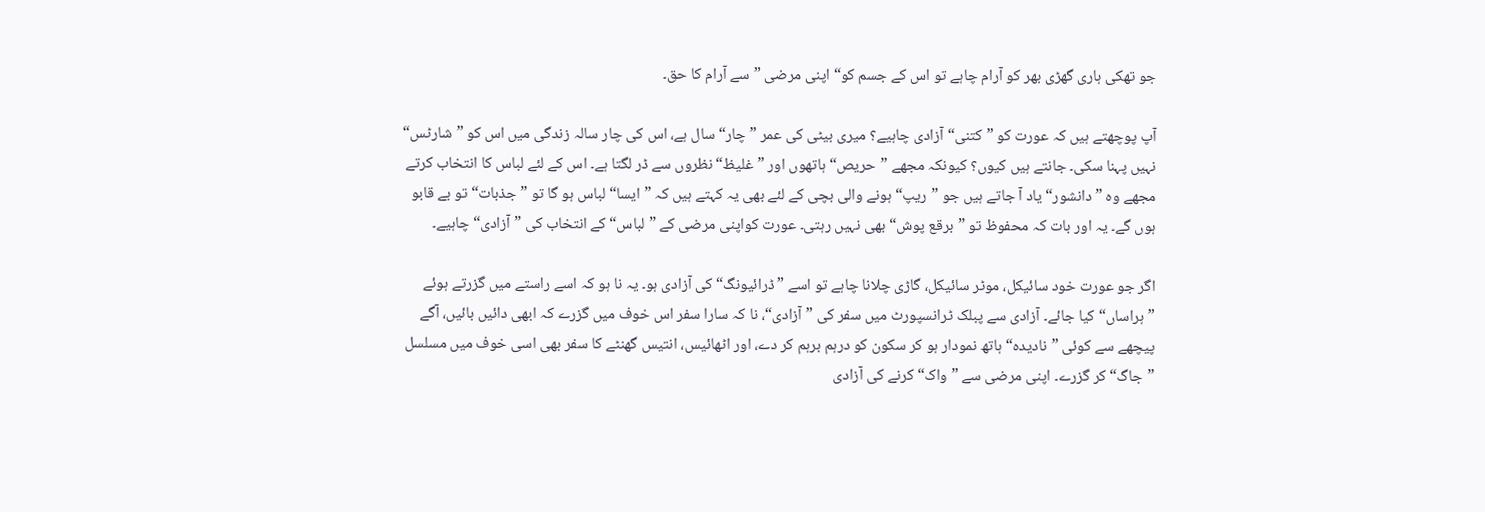جو تھکی ہاری گھڑی بھر کو آرام چاہے تو اس کے جسم کو“ اپنی مرضی ”سے آرام کا حق۔

آپ پوچھتے ہیں کہ عورت کو ”کتنی“ آزادی چاہیے؟ میری بیٹی کی عمر ”چار“ سال ہے، اس کی چار سالہ زندگی میں اس کو ”شارٹس“ نہیں پہنا سکی۔ جانتے ہیں کیوں؟ کیونکہ مجھے ”حریص“ ہاتھوں اور ”غلیظ“ نظروں سے ڈر لگتا ہے۔ اس کے لئے لباس کا انتخاب کرتے مجھے وہ ”دانشور“ یاد آ جاتے ہیں جو ”ریپ“ ہونے والی بچی کے لئے بھی یہ کہتے ہیں کہ ”ایسا“ لباس ہو گا تو ”جذبات“ تو بے قابو ہوں گے۔ یہ اور بات کہ محفوظ تو ”برقع پوش“ بھی نہیں رہتی۔ عورت کواپنی مرضی کے ”لباس“ کے انتخاب کی ”آزادی“ چاہیے۔

اگر جو عورت خود سائیکل، موٹر سائیکل، گاڑی چلانا چاہے تو اسے ”ڈرائیونگ“ کی آزادی ہو۔ یہ نا ہو کہ اسے راستے میں گزرتے ہوئے ”ہراساں“ کیا جائے۔ آزادی سے پبلک ٹرانسپورٹ میں سفر کی ”آزادی“، نا کہ سارا سفر اس خوف میں گزرے کہ ابھی دائیں بائیں، آگے پیچھے سے کوئی ”نادیدہ“ ہاتھ نمودار ہو کر سکون کو درہم برہم کر دے، اور اٹھائیس، انتیس گھنٹے کا سفر بھی اسی خوف میں مسلسل ”جاگ“ کر گزرے۔ اپنی مرضی سے ”واک“ کرنے کی آزادی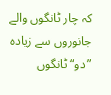کہ چار ٹانگوں والے جانوروں سے زیادہ ”دو“ ٹانگوں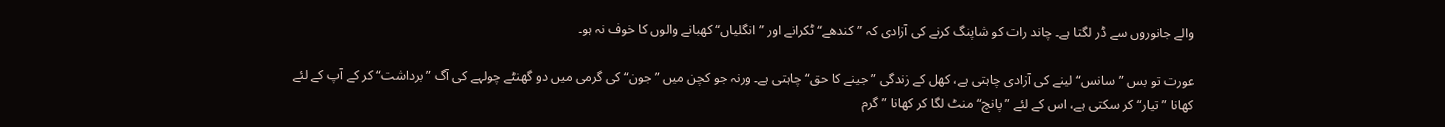والے جانوروں سے ڈر لگتا ہے۔ چاند رات کو شاپنگ کرنے کی آزادی کہ ”کندھے“ ٹکرانے اور ”انگلیاں“ کھبانے والوں کا خوف نہ ہو۔

عورت تو بس ”سانس“ لینے کی آزادی چاہتی ہے، کھل کے زندگی ”جینے کا حق“ چاہتی ہے۔ ورنہ جو کچن میں ”جون“ کی گرمی میں دو گھنٹے چولہے کی آگ ”برداشت“ کر کے آپ کے لئے کھانا ”تیار“ کر سکتی ہے، اس کے لئے ”پانچ“ منٹ لگا کر کھانا ”گرم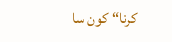کرنا“ کون سا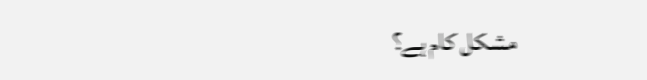مشکل کام ہے؟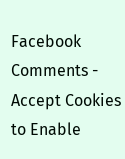Facebook Comments - Accept Cookies to Enable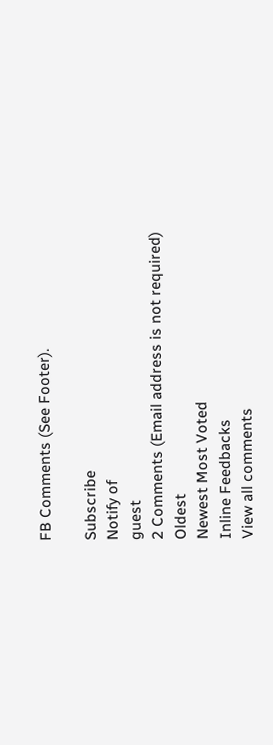FB Comments (See Footer).

Subscribe
Notify of
guest
2 Comments (Email address is not required)
Oldest
Newest Most Voted
Inline Feedbacks
View all comments